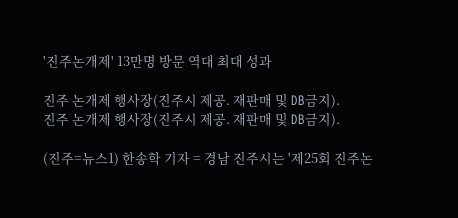'진주논개제' 13만명 방문 역대 최대 성과

진주 논개제 행사장(진주시 제공. 재판매 및 DB금지).
진주 논개제 행사장(진주시 제공. 재판매 및 DB금지).

(진주=뉴스1) 한송학 기자 = 경남 진주시는 '제25회 진주논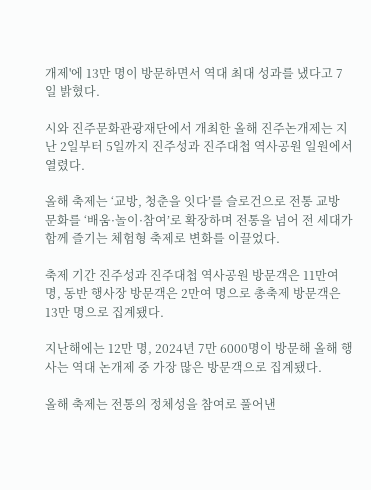개제'에 13만 명이 방문하면서 역대 최대 성과를 냈다고 7일 밝혔다.

시와 진주문화관광재단에서 개최한 올해 진주논개제는 지난 2일부터 5일까지 진주성과 진주대첩 역사공원 일원에서 열렸다.

올해 축제는 ‘교방, 청춘을 잇다’를 슬로건으로 전통 교방 문화를 ‘배움·놀이·참여’로 확장하며 전통을 넘어 전 세대가 함께 즐기는 체험형 축제로 변화를 이끌었다.

축제 기간 진주성과 진주대첩 역사공원 방문객은 11만여 명, 동반 행사장 방문객은 2만여 명으로 총축제 방문객은 13만 명으로 집계됐다.

지난해에는 12만 명, 2024년 7만 6000명이 방문해 올해 행사는 역대 논개제 중 가장 많은 방문객으로 집계됐다.

올해 축제는 전통의 정체성을 참여로 풀어낸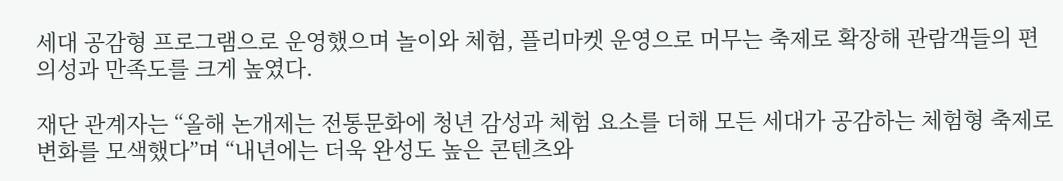세대 공감형 프로그램으로 운영했으며 놀이와 체험, 플리마켓 운영으로 머무는 축제로 확장해 관람객들의 편의성과 만족도를 크게 높였다.

재단 관계자는 “올해 논개제는 전통문화에 청년 감성과 체험 요소를 더해 모든 세대가 공감하는 체험형 축제로 변화를 모색했다”며 “내년에는 더욱 완성도 높은 콘텐츠와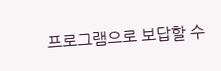프로그램으로 보답할 수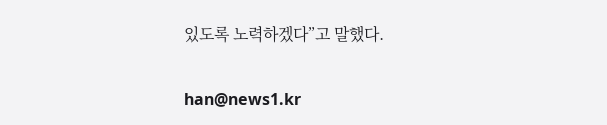있도록 노력하겠다”고 말했다.

han@news1.kr